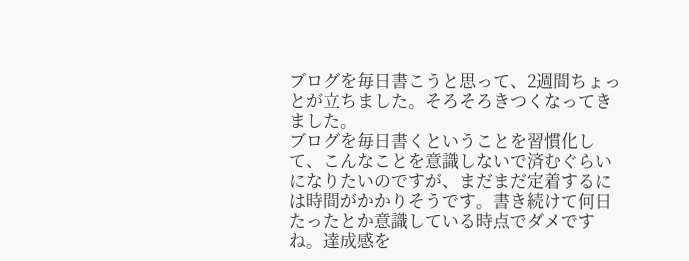ブログを毎日書こうと思って、2週間ちょっとが立ちました。そろそろきつくなってきました。
ブログを毎日書くということを習慣化して、こんなことを意識しないで済むぐらいになりたいのですが、まだまだ定着するには時間がかかりそうです。書き続けて何日たったとか意識している時点でダメですね。達成感を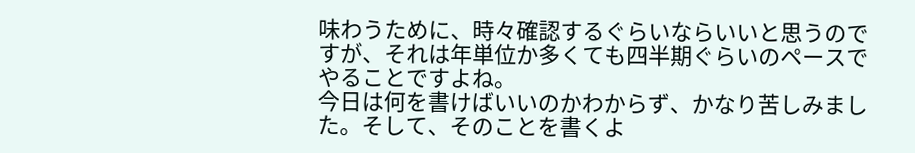味わうために、時々確認するぐらいならいいと思うのですが、それは年単位か多くても四半期ぐらいのペースでやることですよね。
今日は何を書けばいいのかわからず、かなり苦しみました。そして、そのことを書くよ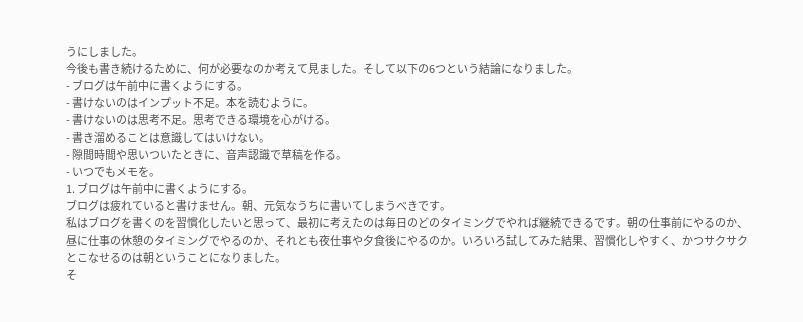うにしました。
今後も書き続けるために、何が必要なのか考えて見ました。そして以下の6つという結論になりました。
- ブログは午前中に書くようにする。
- 書けないのはインプット不足。本を読むように。
- 書けないのは思考不足。思考できる環境を心がける。
- 書き溜めることは意識してはいけない。
- 隙間時間や思いついたときに、音声認識で草稿を作る。
- いつでもメモを。
1. ブログは午前中に書くようにする。
ブログは疲れていると書けません。朝、元気なうちに書いてしまうべきです。
私はブログを書くのを習慣化したいと思って、最初に考えたのは毎日のどのタイミングでやれば継続できるです。朝の仕事前にやるのか、昼に仕事の休憩のタイミングでやるのか、それとも夜仕事や夕食後にやるのか。いろいろ試してみた結果、習慣化しやすく、かつサクサクとこなせるのは朝ということになりました。
そ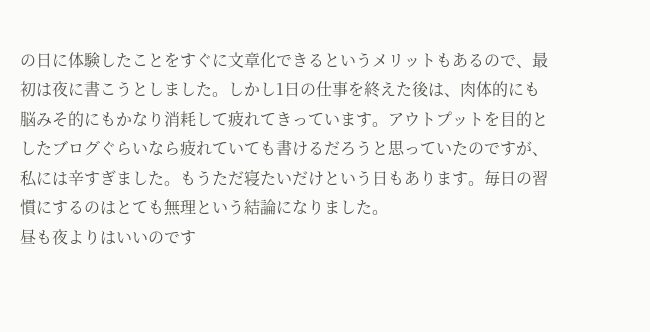の日に体験したことをすぐに文章化できるというメリットもあるので、最初は夜に書こうとしました。しかし1日の仕事を終えた後は、肉体的にも脳みそ的にもかなり消耗して疲れてきっています。アウトプットを目的としたブログぐらいなら疲れていても書けるだろうと思っていたのですが、私には辛すぎました。もうただ寝たいだけという日もあります。毎日の習慣にするのはとても無理という結論になりました。
昼も夜よりはいいのです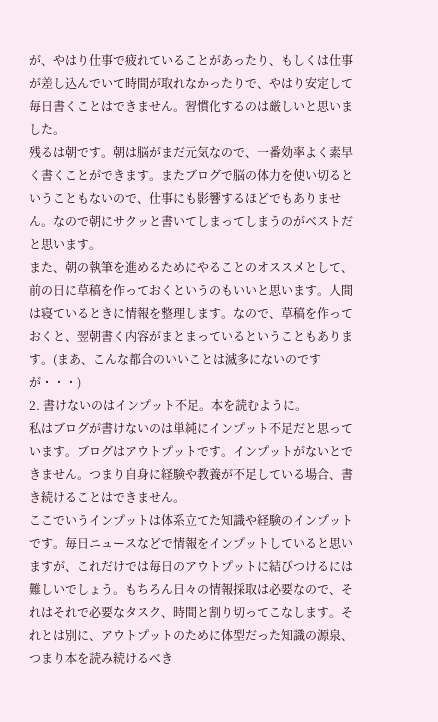が、やはり仕事で疲れていることがあったり、もしくは仕事が差し込んでいて時間が取れなかったりで、やはり安定して毎日書くことはできません。習慣化するのは厳しいと思いました。
残るは朝です。朝は脳がまだ元気なので、一番効率よく素早く書くことができます。またブログで脳の体力を使い切るということもないので、仕事にも影響するほどでもありません。なので朝にサクッと書いてしまってしまうのがベストだと思います。
また、朝の執筆を進めるためにやることのオススメとして、前の日に草稿を作っておくというのもいいと思います。人間は寝ているときに情報を整理します。なので、草稿を作っておくと、翌朝書く内容がまとまっているということもあります。(まあ、こんな都合のいいことは滅多にないのですが・・・)
2. 書けないのはインプット不足。本を読むように。
私はブログが書けないのは単純にインプット不足だと思っています。ブログはアウトプットです。インプットがないとできません。つまり自身に経験や教養が不足している場合、書き続けることはできません。
ここでいうインプットは体系立てた知識や経験のインプットです。毎日ニュースなどで情報をインプットしていると思いますが、これだけでは毎日のアウトプットに結びつけるには難しいでしょう。もちろん日々の情報採取は必要なので、それはそれで必要なタスク、時間と割り切ってこなします。それとは別に、アウトプットのために体型だった知識の源泉、つまり本を読み続けるべき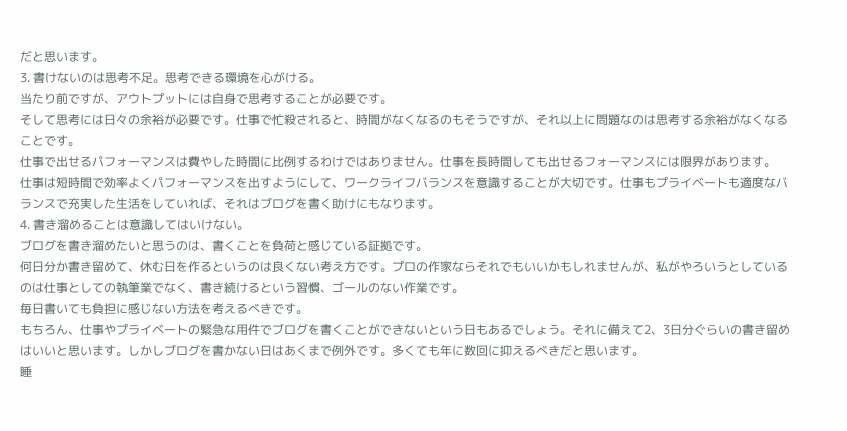だと思います。
3. 書けないのは思考不足。思考できる環境を心がける。
当たり前ですが、アウトプットには自身で思考することが必要です。
そして思考には日々の余裕が必要です。仕事で忙殺されると、時間がなくなるのもそうですが、それ以上に問題なのは思考する余裕がなくなることです。
仕事で出せるパフォーマンスは費やした時間に比例するわけではありません。仕事を長時間しても出せるフォーマンスには限界があります。
仕事は短時間で効率よくパフォーマンスを出すようにして、ワークライフバランスを意識することが大切です。仕事もプライベートも適度なバランスで充実した生活をしていれば、それはブログを書く助けにもなります。
4. 書き溜めることは意識してはいけない。
ブログを書き溜めたいと思うのは、書くことを負荷と感じている証拠です。
何日分か書き留めて、休む日を作るというのは良くない考え方です。プロの作家ならそれでもいいかもしれませんが、私がやろいうとしているのは仕事としての執筆業でなく、書き続けるという習慣、ゴールのない作業です。
毎日書いても負担に感じない方法を考えるべきです。
もちろん、仕事やプライベートの緊急な用件でブログを書くことができないという日もあるでしょう。それに備えて2、3日分ぐらいの書き留めはいいと思います。しかしブログを書かない日はあくまで例外です。多くても年に数回に抑えるべきだと思います。
睡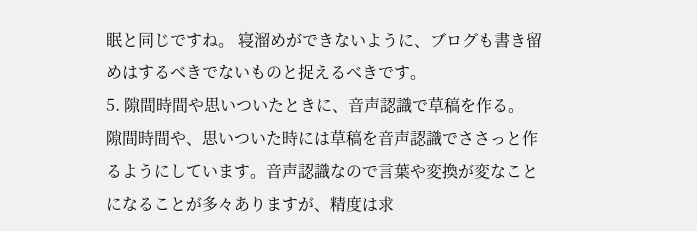眠と同じですね。 寝溜めができないように、ブログも書き留めはするべきでないものと捉えるべきです。
5. 隙間時間や思いついたときに、音声認識で草稿を作る。
隙間時間や、思いついた時には草稿を音声認識でささっと作るようにしています。音声認識なので言葉や変換が変なことになることが多々ありますが、精度は求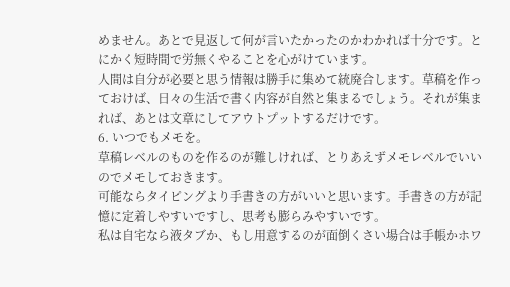めません。あとで見返して何が言いたかったのかわかれば十分です。とにかく短時間で労無くやることを心がけています。
人間は自分が必要と思う情報は勝手に集めて統廃合します。草稿を作っておけば、日々の生活で書く内容が自然と集まるでしょう。それが集まれば、あとは文章にしてアウトプットするだけです。
6. いつでもメモを。
草稿レベルのものを作るのが難しければ、とりあえずメモレベルでいいのでメモしておきます。
可能ならタイピングより手書きの方がいいと思います。手書きの方が記憶に定着しやすいですし、思考も膨らみやすいです。
私は自宅なら液タブか、もし用意するのが面倒くさい場合は手帳かホワ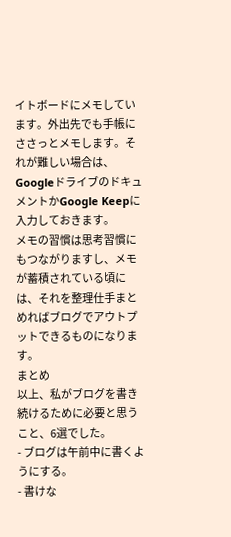イトボードにメモしています。外出先でも手帳にささっとメモします。それが難しい場合は、GoogleドライブのドキュメントかGoogle Keepに入力しておきます。
メモの習慣は思考習慣にもつながりますし、メモが蓄積されている頃には、それを整理仕手まとめればブログでアウトプットできるものになります。
まとめ
以上、私がブログを書き続けるために必要と思うこと、6選でした。
- ブログは午前中に書くようにする。
- 書けな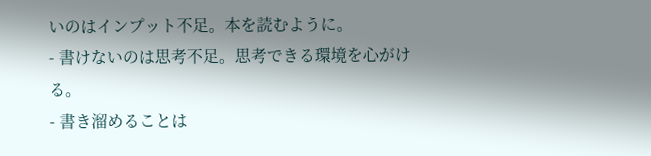いのはインプット不足。本を読むように。
- 書けないのは思考不足。思考できる環境を心がける。
- 書き溜めることは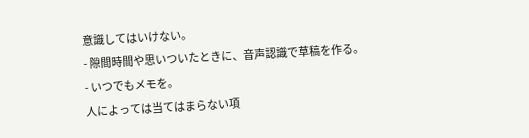意識してはいけない。
- 隙間時間や思いついたときに、音声認識で草稿を作る。
- いつでもメモを。
人によっては当てはまらない項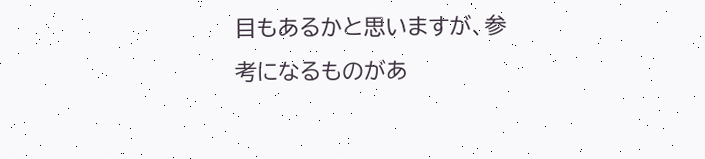目もあるかと思いますが、参考になるものがあ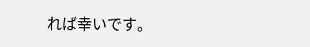れば幸いです。